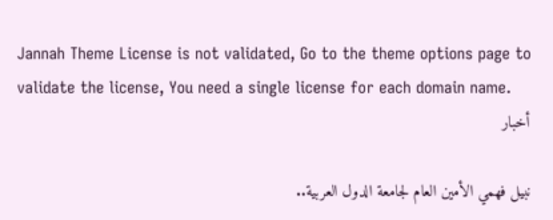Jannah Theme License is not validated, Go to the theme options page to validate the license, You need a single license for each domain name.
أخبار

نبيل فهمي الأمين العام لجامعة الدول العربية..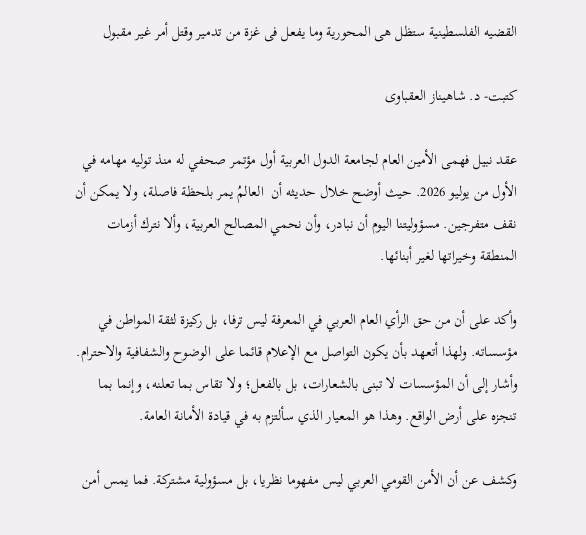القضيه الفلسطينية ستظل هى المحورية وما يفعل فى غزة من تدمير وقتل أمر غير مقبول

كتبت- د. شاهيناز العقباوى

عقد نبيل فهمى الأمين العام لجامعة الدول العربية أول مؤتمر صحفي له منذ توليه مهامه في الأول من يوليو 2026. حيث أوضح خلال حديثه أن  العالمُ يمر بلحظة فاصلة، ولا يمكن أن نقف متفرجين. مسؤوليتنا اليوم أن نبادر، وأن نحمي المصالح العربية، وألا نترك أزمات المنطقة وخيراتها لغير أبنائها.

وأكد على أن من حق الرأي العام العربي في المعرفة ليس ترفا، بل ركيزة لثقة المواطن في مؤسساته. ولهذا أتعهد بأن يكون التواصل مع الإعلام قائما على الوضوح والشفافية والاحترام.
وأشار إلى أن المؤسسات لا تبنى بالشعارات، بل بالفعل؛ ولا تقاس بما تعلنه، وإنما بما تنجزه على أرض الواقع. وهذا هو المعيار الذي سألتزم به في قيادة الأمانة العامة.

وكشف عن أن الأمن القومي العربي ليس مفهوما نظريا، بل مسؤولية مشتركة. فما يمس أمن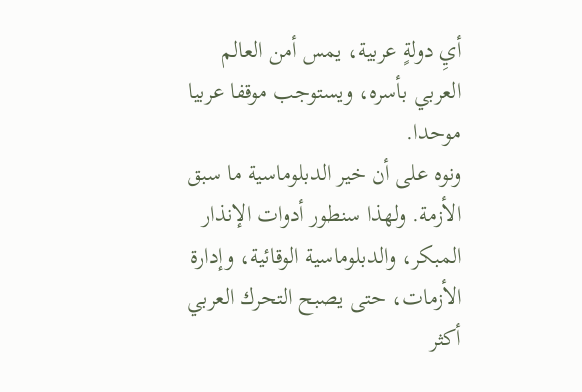أيِ دولةٍ عربية، يمس أمن العالم العربي بأسره، ويستوجب موقفا عربيا موحدا.
ونوه على أن خير الدبلوماسية ما سبق الأزمة. ولهذا سنطور أدوات الإنذار المبكر، والدبلوماسية الوقائية، وإدارة الأزمات، حتى يصبح التحرك العربي أكثر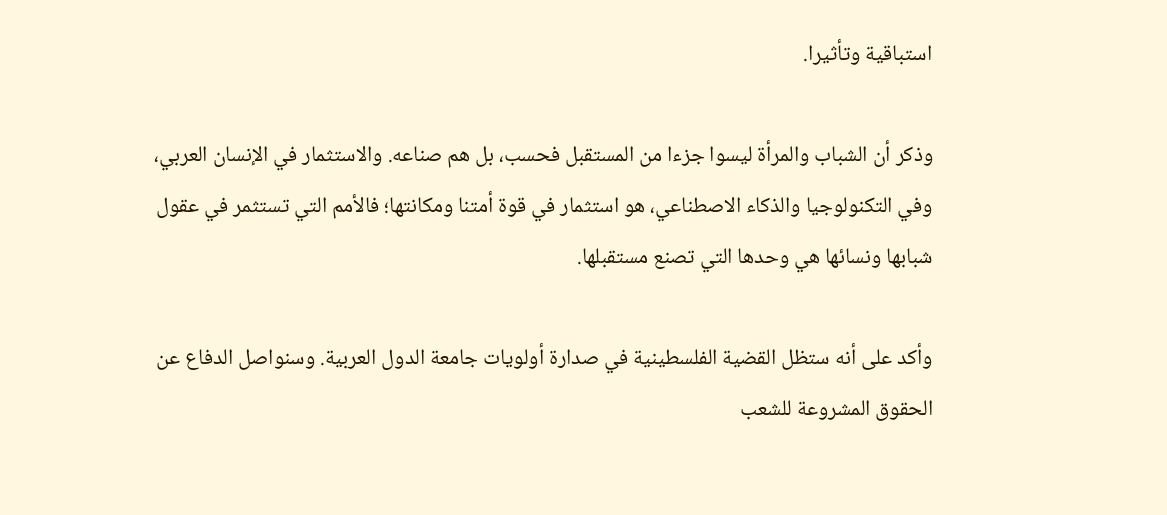استباقية وتأثيرا.

وذكر أن الشباب والمرأة ليسوا جزءا من المستقبل فحسب، بل هم صناعه. والاستثمار في الإنسان العربي، وفي التكنولوجيا والذكاء الاصطناعي، هو استثمار في قوة أمتنا ومكانتها؛ فالأمم التي تستثمر في عقول شبابها ونسائها هي وحدها التي تصنع مستقبلها.

وأكد على أنه ستظل القضية الفلسطينية في صدارة أولويات جامعة الدول العربية. وسنواصل الدفاع عن الحقوق المشروعة للشعب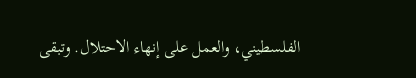الفلسطيني، والعمل على إنهاء الاحتلال. وتبقى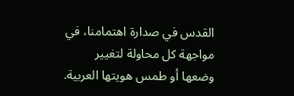القدس في صدارة اهتمامنا، في مواجهة كل محاولة لتغيير وضعها أو طمس هويتها العربية.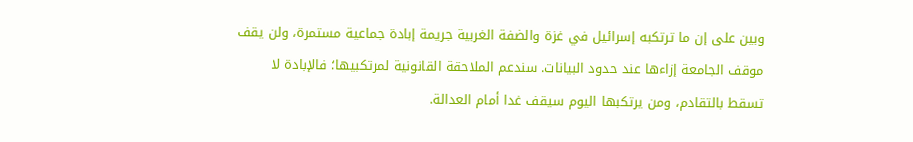وبين على إن ما ترتكبه إسرائيل في غزة والضفة الغربية جريمة إبادة جماعية مستمرة، ولن يقف موقف الجامعة إزاءها عند حدود البيانات. سندعم الملاحقة القانونية لمرتكبيها؛ فالإبادة لا تسقط بالتقادم، ومن يرتكبها اليوم سيقف غدا أمام العدالة.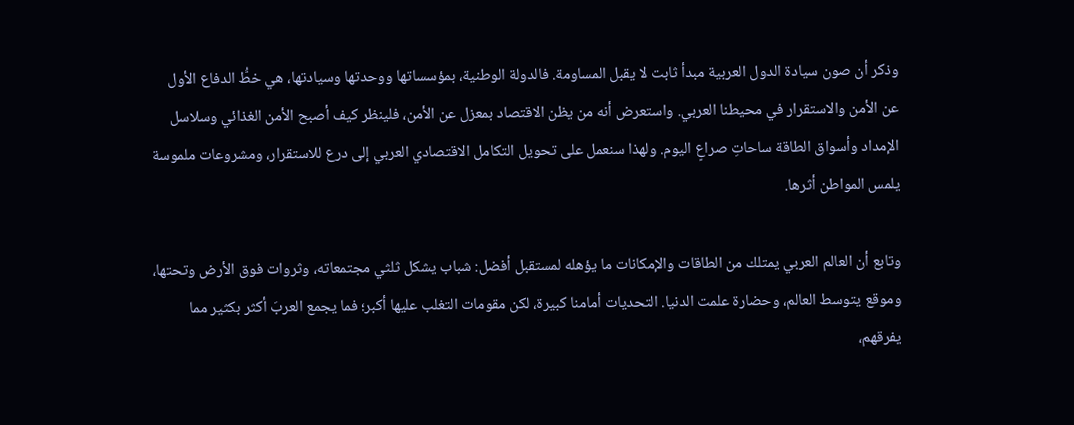وذكر أن صون سيادة الدول العربية مبدأ ثابت لا يقبل المساومة. فالدولة الوطنية، بمؤسساتها ووحدتها وسيادتها، هي خطُّ الدفاع الأول عن الأمن والاستقرار في محيطنا العربي. واستعرض أنه من يظن الاقتصاد بمعزل عن الأمن، فلينظر كيف أصبح الأمن الغذائي وسلاسل الإمداد وأسواق الطاقة ساحاتِ صراعٍ اليوم. ولهذا سنعمل على تحويل التكامل الاقتصادي العربي إلى درع للاستقرار، ومشروعات ملموسة يلمس المواطن أثرها.

وتابع أن العالم العربي يمتلك من الطاقات والإمكانات ما يؤهله لمستقبل أفضل: شباب يشكل ثلثي مجتمعاته، وثروات فوق الأرض وتحتها، وموقع يتوسط العالم، وحضارة علمت الدنيا. التحديات أمامنا كبيرة، لكن مقومات التغلب عليها أكبر؛ فما يجمع العربَ أكثر بكثير مما يفرقهم،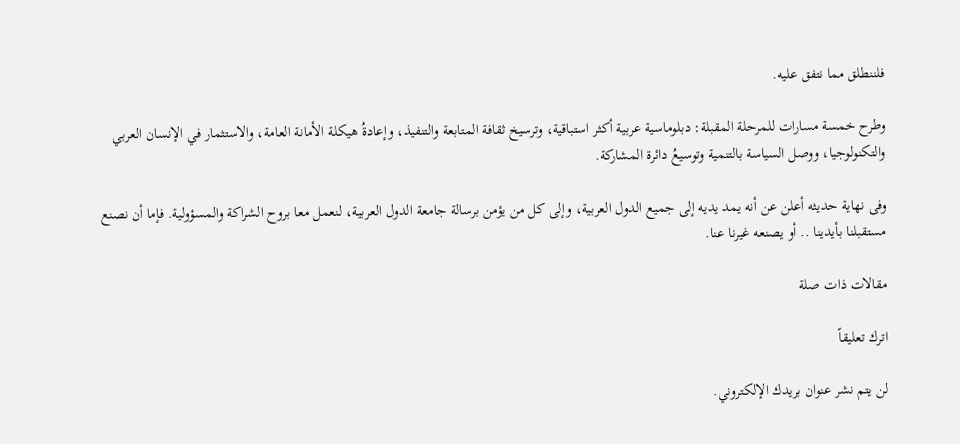فلننطلق مما نتفق عليه.

وطرح خمسة مسارات للمرحلة المقبلة: دبلوماسية عربية أكثر استباقية، وترسيخ ثقافة المتابعة والتنفيذ، وإعادةُ هيكلة الأمانة العامة، والاستثمار في الإنسان العربي والتكنولوجيا، ووصل السياسة بالتنمية وتوسيعُ دائرة المشاركة.

وفى نهاية حديثه أعلن عن أنه يمد يديه إلى جميع الدول العربية، وإلى كل من يؤمن برسالة جامعة الدول العربية، لنعمل معا بروح الشراكة والمسؤولية. فإما أن نصنع مستقبلنا بأيدينا .. أو يصنعه غيرنا عنا.

مقالات ذات صلة

اترك تعليقاً

لن يتم نشر عنوان بريدك الإلكتروني.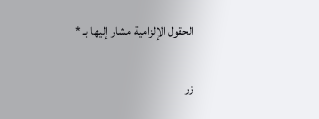الحقول الإلزامية مشار إليها بـ *

زر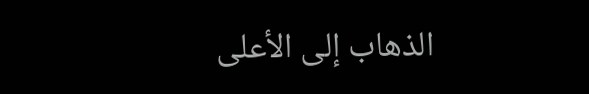الذهاب إلى الأعلى